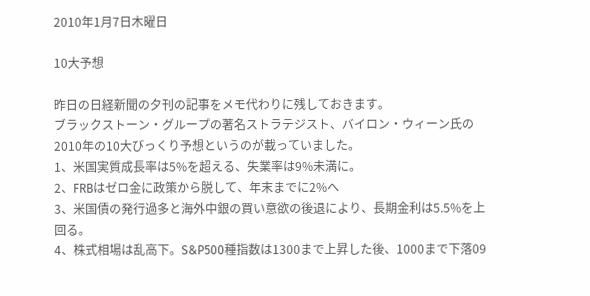2010年1月7日木曜日

10大予想

昨日の日経新聞の夕刊の記事をメモ代わりに残しておきます。
ブラックストーン・グループの著名ストラテジスト、バイロン・ウィーン氏の2010年の10大びっくり予想というのが載っていました。
1、米国実質成長率は5%を超える、失業率は9%未満に。
2、FRBはゼロ金に政策から脱して、年末までに2%へ
3、米国債の発行過多と海外中銀の買い意欲の後退により、長期金利は5.5%を上回る。
4、株式相場は乱高下。S&P500種指数は1300まで上昇した後、1000まで下落09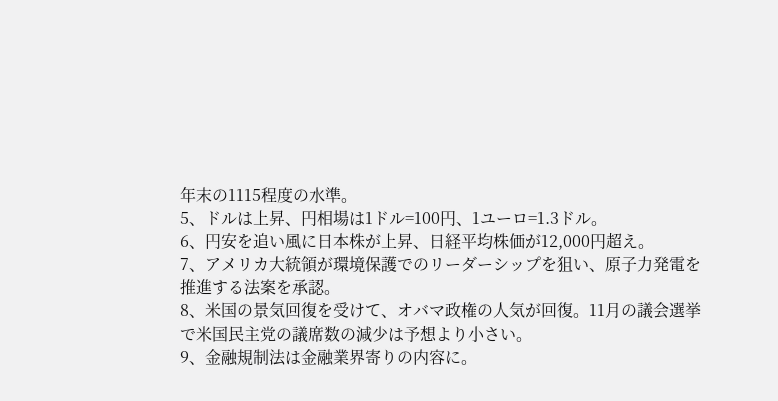年末の1115程度の水準。
5、ドルは上昇、円相場は1ドル=100円、1ユーロ=1.3ドル。
6、円安を追い風に日本株が上昇、日経平均株価が12,000円超え。
7、アメリカ大統領が環境保護でのリーダーシップを狙い、原子力発電を推進する法案を承認。
8、米国の景気回復を受けて、オバマ政権の人気が回復。11月の議会選挙で米国民主党の議席数の減少は予想より小さい。
9、金融規制法は金融業界寄りの内容に。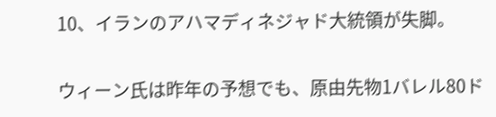10、イランのアハマディネジャド大統領が失脚。

ウィーン氏は昨年の予想でも、原由先物1バレル80ド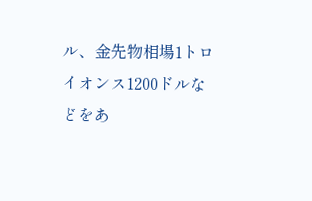ル、金先物相場1トロイオンス1200ドルなどをあ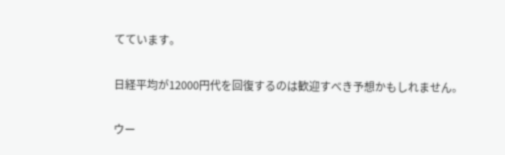てています。

日経平均が12000円代を回復するのは歓迎すべき予想かもしれません。

ウー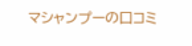マシャンプーの口コミ